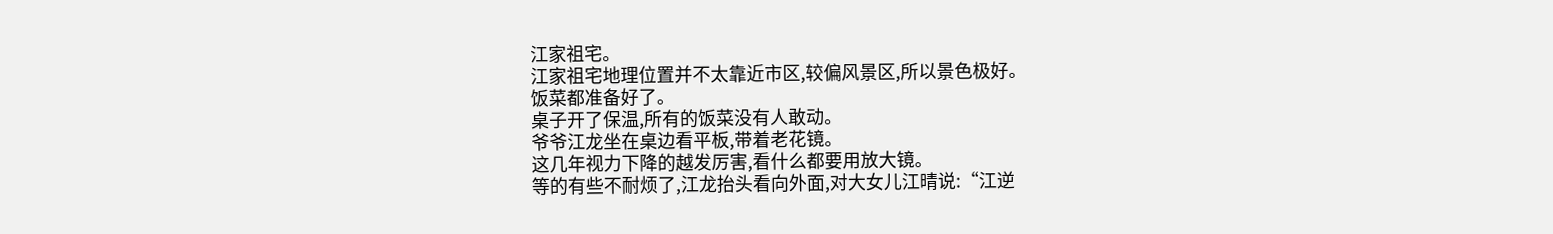江家祖宅。
江家祖宅地理位置并不太靠近市区,较偏风景区,所以景色极好。
饭菜都准备好了。
桌子开了保温,所有的饭菜没有人敢动。
爷爷江龙坐在桌边看平板,带着老花镜。
这几年视力下降的越发厉害,看什么都要用放大镜。
等的有些不耐烦了,江龙抬头看向外面,对大女儿江晴说:“江逆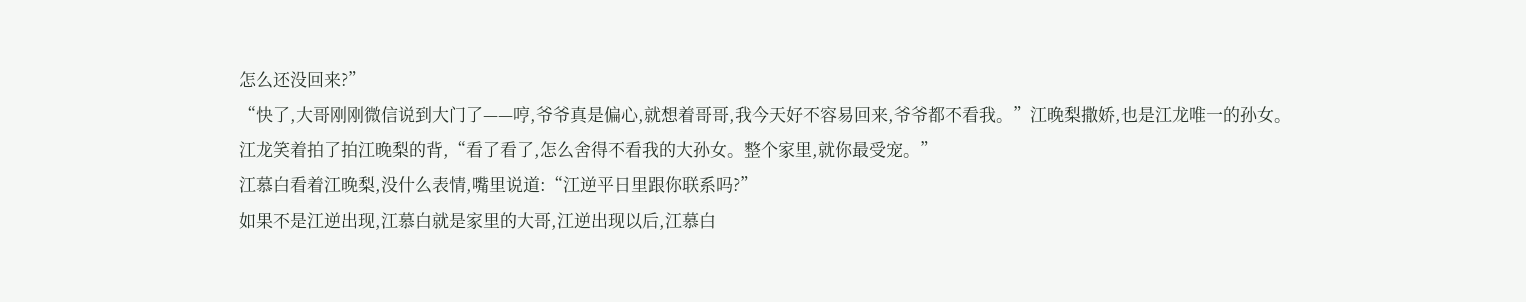怎么还没回来?”
“快了,大哥刚刚微信说到大门了——哼,爷爷真是偏心,就想着哥哥,我今天好不容易回来,爷爷都不看我。”江晚梨撒娇,也是江龙唯一的孙女。
江龙笑着拍了拍江晚梨的背,“看了看了,怎么舍得不看我的大孙女。整个家里,就你最受宠。”
江慕白看着江晚梨,没什么表情,嘴里说道:“江逆平日里跟你联系吗?”
如果不是江逆出现,江慕白就是家里的大哥,江逆出现以后,江慕白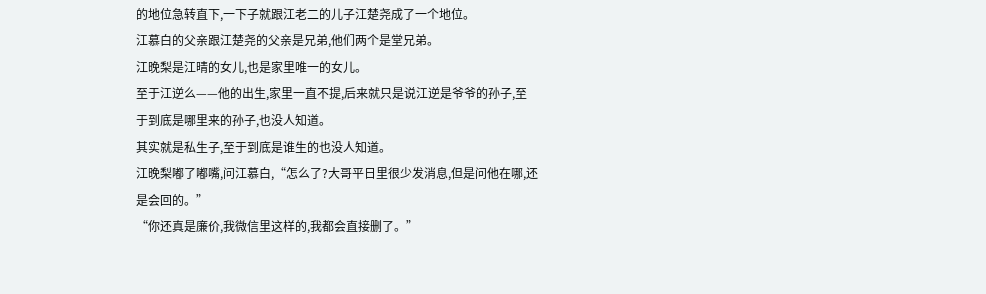的地位急转直下,一下子就跟江老二的儿子江楚尧成了一个地位。
江慕白的父亲跟江楚尧的父亲是兄弟,他们两个是堂兄弟。
江晚梨是江晴的女儿,也是家里唯一的女儿。
至于江逆么——他的出生,家里一直不提,后来就只是说江逆是爷爷的孙子,至于到底是哪里来的孙子,也没人知道。
其实就是私生子,至于到底是谁生的也没人知道。
江晚梨嘟了嘟嘴,问江慕白,“怎么了?大哥平日里很少发消息,但是问他在哪,还是会回的。”
“你还真是廉价,我微信里这样的,我都会直接删了。”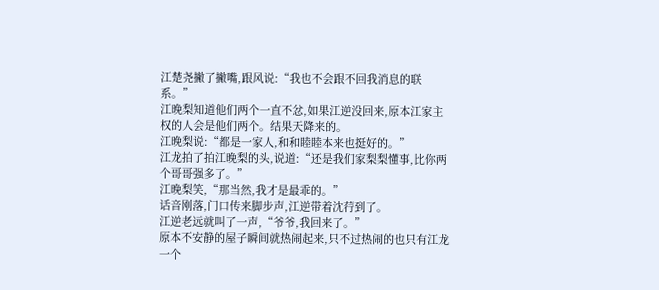江楚尧撇了撇嘴,跟风说:“我也不会跟不回我消息的联系。”
江晚梨知道他们两个一直不忿,如果江逆没回来,原本江家主权的人会是他们两个。结果天降来的。
江晚梨说:“都是一家人,和和睦睦本来也挺好的。”
江龙拍了拍江晚梨的头,说道:“还是我们家梨梨懂事,比你两个哥哥强多了。”
江晚梨笑,“那当然,我才是最乖的。”
话音刚落,门口传来脚步声,江逆带着沈荇到了。
江逆老远就叫了一声,“爷爷,我回来了。”
原本不安静的屋子瞬间就热闹起来,只不过热闹的也只有江龙一个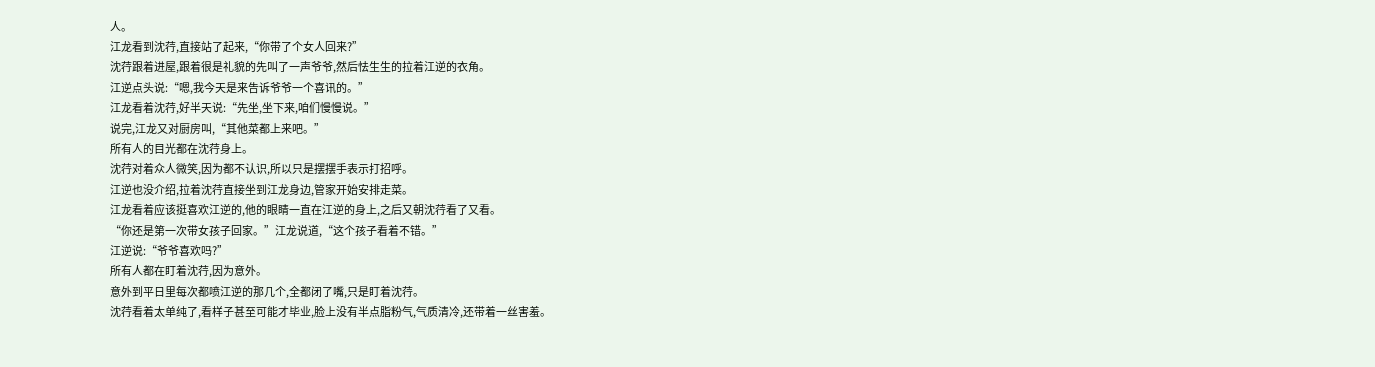人。
江龙看到沈荇,直接站了起来,“你带了个女人回来?”
沈荇跟着进屋,跟着很是礼貌的先叫了一声爷爷,然后怯生生的拉着江逆的衣角。
江逆点头说:“嗯,我今天是来告诉爷爷一个喜讯的。”
江龙看着沈荇,好半天说:“先坐,坐下来,咱们慢慢说。”
说完,江龙又对厨房叫,“其他菜都上来吧。”
所有人的目光都在沈荇身上。
沈荇对着众人微笑,因为都不认识,所以只是摆摆手表示打招呼。
江逆也没介绍,拉着沈荇直接坐到江龙身边,管家开始安排走菜。
江龙看着应该挺喜欢江逆的,他的眼睛一直在江逆的身上,之后又朝沈荇看了又看。
“你还是第一次带女孩子回家。”江龙说道,“这个孩子看着不错。”
江逆说:“爷爷喜欢吗?”
所有人都在盯着沈荇,因为意外。
意外到平日里每次都喷江逆的那几个,全都闭了嘴,只是盯着沈荇。
沈荇看着太单纯了,看样子甚至可能才毕业,脸上没有半点脂粉气,气质清冷,还带着一丝害羞。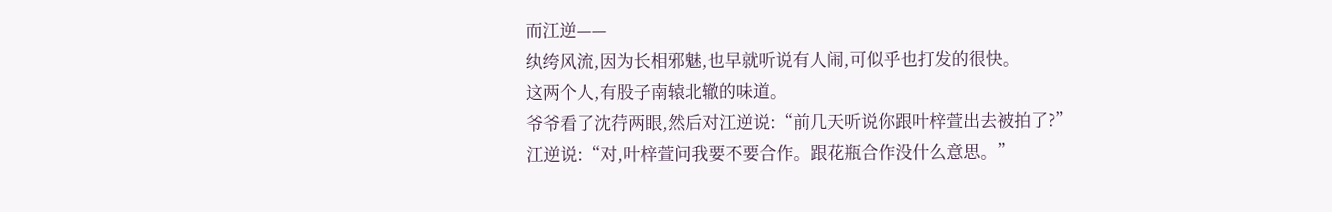而江逆——
纨绔风流,因为长相邪魅,也早就听说有人闹,可似乎也打发的很快。
这两个人,有股子南辕北辙的味道。
爷爷看了沈荇两眼,然后对江逆说:“前几天听说你跟叶梓萱出去被拍了?”
江逆说:“对,叶梓萱问我要不要合作。跟花瓶合作没什么意思。”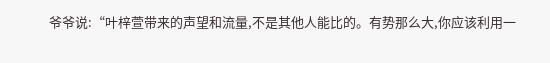爷爷说:“叶梓萱带来的声望和流量,不是其他人能比的。有势那么大,你应该利用一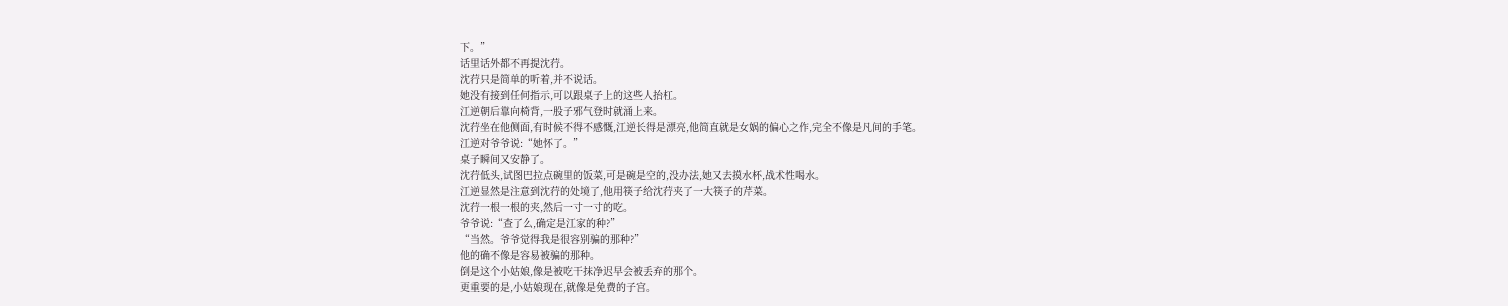下。”
话里话外都不再提沈荇。
沈荇只是简单的听着,并不说话。
她没有接到任何指示,可以跟桌子上的这些人抬杠。
江逆朝后靠向椅背,一股子邪气登时就涌上来。
沈荇坐在他侧面,有时候不得不感慨,江逆长得是漂亮,他简直就是女娲的偏心之作,完全不像是凡间的手笔。
江逆对爷爷说:“她怀了。”
桌子瞬间又安静了。
沈荇低头,试图巴拉点碗里的饭菜,可是碗是空的,没办法,她又去摸水杯,战术性喝水。
江逆显然是注意到沈荇的处境了,他用筷子给沈荇夹了一大筷子的芹菜。
沈荇一根一根的夹,然后一寸一寸的吃。
爷爷说:“查了么,确定是江家的种?”
“当然。爷爷觉得我是很容别骗的那种?”
他的确不像是容易被骗的那种。
倒是这个小姑娘,像是被吃干抹净迟早会被丢弃的那个。
更重要的是,小姑娘现在,就像是免费的子宫。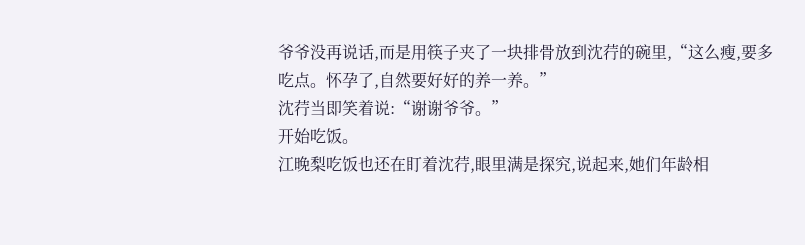爷爷没再说话,而是用筷子夹了一块排骨放到沈荇的碗里,“这么瘦,要多吃点。怀孕了,自然要好好的养一养。”
沈荇当即笑着说:“谢谢爷爷。”
开始吃饭。
江晚梨吃饭也还在盯着沈荇,眼里满是探究,说起来,她们年龄相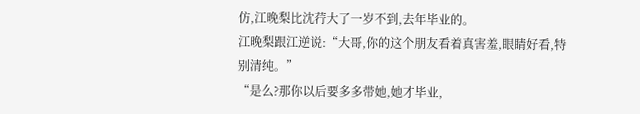仿,江晚梨比沈荇大了一岁不到,去年毕业的。
江晚梨跟江逆说:“大哥,你的这个朋友看着真害羞,眼睛好看,特别清纯。”
“是么?那你以后要多多带她,她才毕业,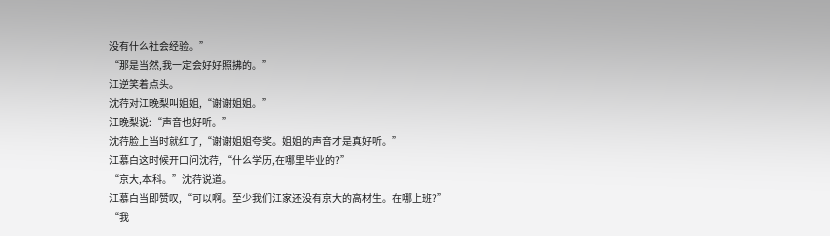没有什么社会经验。”
“那是当然,我一定会好好照拂的。”
江逆笑着点头。
沈荇对江晚梨叫姐姐,“谢谢姐姐。”
江晚梨说:“声音也好听。”
沈荇脸上当时就红了,“谢谢姐姐夸奖。姐姐的声音才是真好听。”
江慕白这时候开口问沈荇,“什么学历,在哪里毕业的?”
“京大,本科。”沈荇说道。
江慕白当即赞叹,“可以啊。至少我们江家还没有京大的高材生。在哪上班?”
“我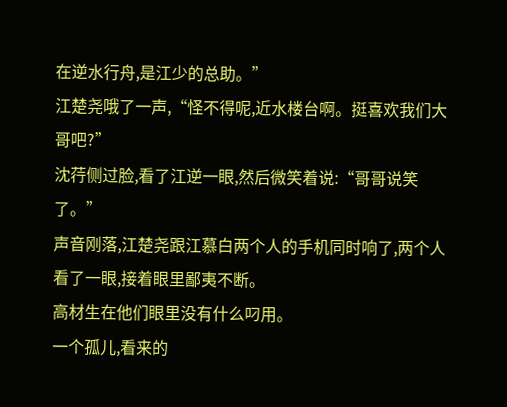在逆水行舟,是江少的总助。”
江楚尧哦了一声,“怪不得呢,近水楼台啊。挺喜欢我们大哥吧?”
沈荇侧过脸,看了江逆一眼,然后微笑着说:“哥哥说笑了。”
声音刚落,江楚尧跟江慕白两个人的手机同时响了,两个人看了一眼,接着眼里鄙夷不断。
高材生在他们眼里没有什么叼用。
一个孤儿,看来的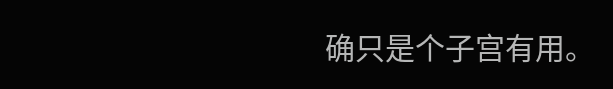确只是个子宫有用。